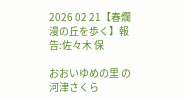2026 02 21【春爛漫の丘を歩く】報告:佐々木 保

おおいゆめの里 の河津さくら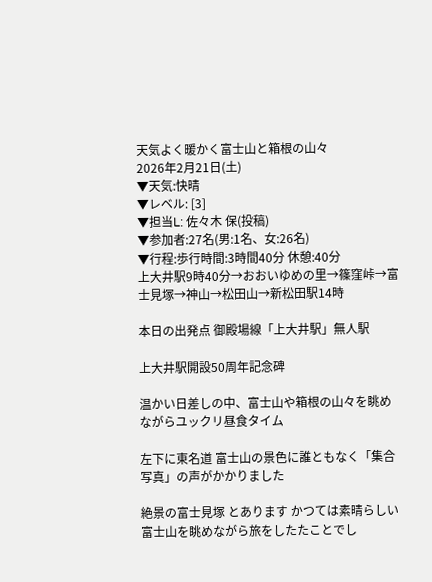天気よく暖かく富士山と箱根の山々
2026年2月21日(土)
▼天気:快晴
▼レベル: [3]
▼担当L: 佐々木 保(投稿)
▼参加者:27名(男:1名、女:26名)
▼行程:歩行時間:3時間40分 休憩:40分
上大井駅9時40分→おおいゆめの里→篠窪峠→富士見塚→神山→松田山→新松田駅14時

本日の出発点 御殿場線「上大井駅」無人駅

上大井駅開設50周年記念碑

温かい日差しの中、富士山や箱根の山々を眺めながらユックリ昼食タイム

左下に東名道 富士山の景色に誰ともなく「集合写真」の声がかかりました

絶景の富士見塚 とあります かつては素晴らしい富士山を眺めながら旅をしたたことでし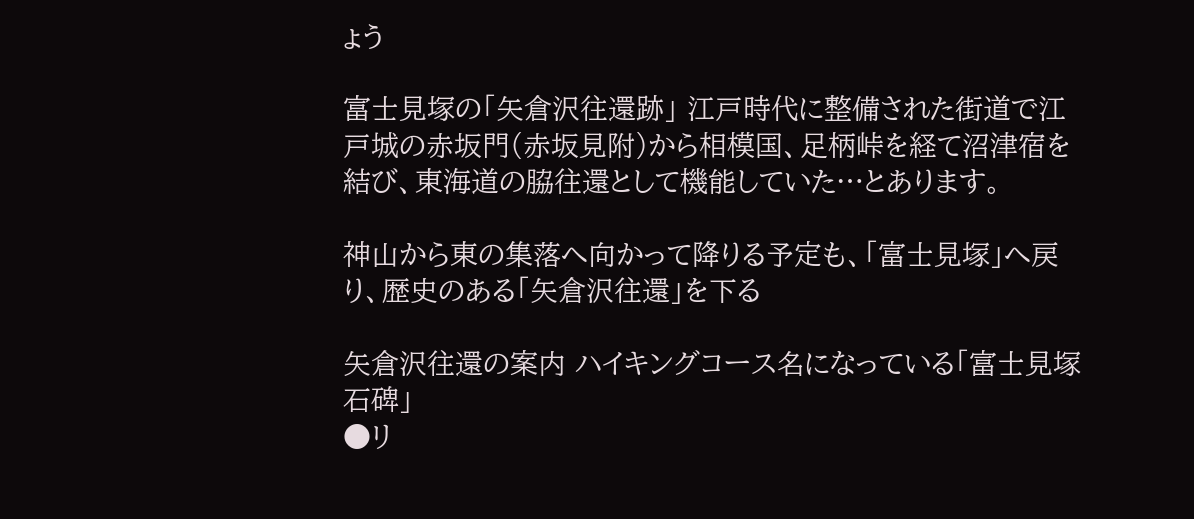ょう

富士見塚の「矢倉沢往還跡」 江戸時代に整備された街道で江戸城の赤坂門(赤坂見附)から相模国、足柄峠を経て沼津宿を結び、東海道の脇往還として機能していた…とあります。

神山から東の集落へ向かって降りる予定も、「富士見塚」へ戻り、歴史のある「矢倉沢往還」を下る

矢倉沢往還の案内 ハイキングコース名になっている「富士見塚石碑」
●リ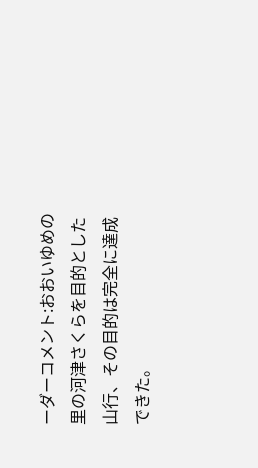ーダーコメント:おおいゆめの里の河津さくらを目的とした山行、その目的は完全に達成できた。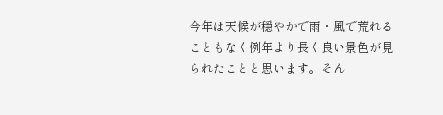今年は天候が穏やかで雨・風で荒れることもなく例年より長く良い景色が見られたことと思います。そん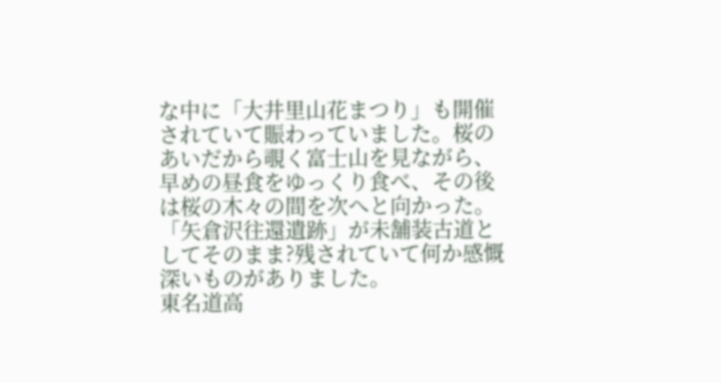な中に「大井里山花まつり」も開催されていて賑わっていました。桜のあいだから覗く富士山を見ながら、早めの昼食をゆっくり食べ、その後は桜の木々の間を次へと向かった。
「矢倉沢往還遺跡」が未舗装古道としてそのまま?残されていて何か感慨深いものがありました。
東名道高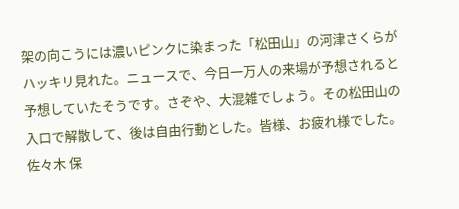架の向こうには濃いピンクに染まった「松田山」の河津さくらがハッキリ見れた。ニュースで、今日一万人の来場が予想されると予想していたそうです。さぞや、大混雑でしょう。その松田山の入口で解散して、後は自由行動とした。皆様、お疲れ様でした。
佐々木 保